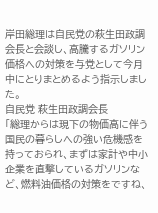岸田総理は自民党の萩生田政調会長と会談し、高騰するガソリン価格への対策を与党として今月中にとりまとめるよう指示しました。
自民党 萩生田政調会長
「総理からは現下の物価高に伴う国民の暮らしへの強い危機感を持っておられ、まずは家計や中小企業を直撃しているガソリンなど、燃料油価格の対策をですね、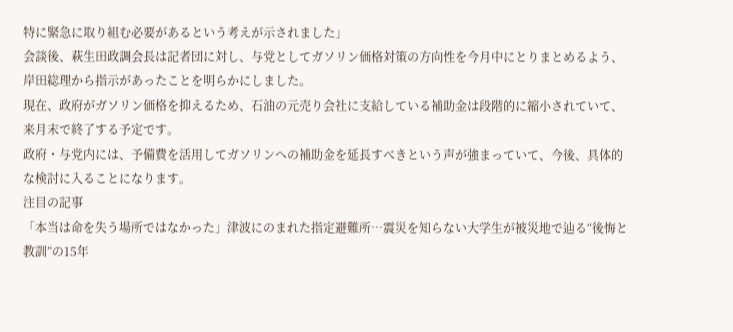特に緊急に取り組む必要があるという考えが示されました」
会談後、萩生田政調会長は記者団に対し、与党としてガソリン価格対策の方向性を今月中にとりまとめるよう、岸田総理から指示があったことを明らかにしました。
現在、政府がガソリン価格を抑えるため、石油の元売り会社に支給している補助金は段階的に縮小されていて、来月末で終了する予定です。
政府・与党内には、予備費を活用してガソリンへの補助金を延長すべきという声が強まっていて、今後、具体的な検討に入ることになります。
注目の記事
「本当は命を失う場所ではなかった」津波にのまれた指定避難所…震災を知らない大学生が被災地で辿る“後悔と教訓”の15年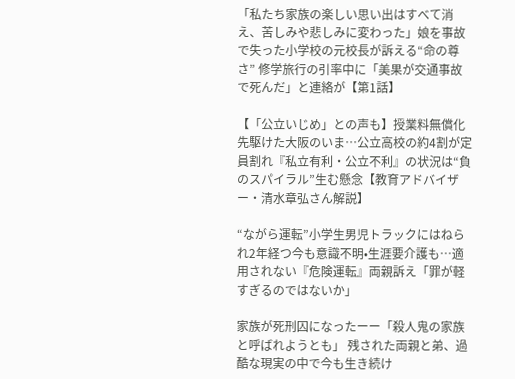「私たち家族の楽しい思い出はすべて消え、苦しみや悲しみに変わった」娘を事故で失った小学校の元校長が訴える“命の尊さ” 修学旅行の引率中に「美果が交通事故で死んだ」と連絡が【第1話】

【「公立いじめ」との声も】授業料無償化先駆けた大阪のいま…公立高校の約4割が定員割れ『私立有利・公立不利』の状況は“負のスパイラル”生む懸念【教育アドバイザー・清水章弘さん解説】

“ながら運転”小学生男児トラックにはねられ2年経つ今も意識不明•生涯要介護も…適用されない『危険運転』両親訴え「罪が軽すぎるのではないか」

家族が死刑囚になったーー「殺人鬼の家族と呼ばれようとも」 残された両親と弟、過酷な現実の中で今も生き続け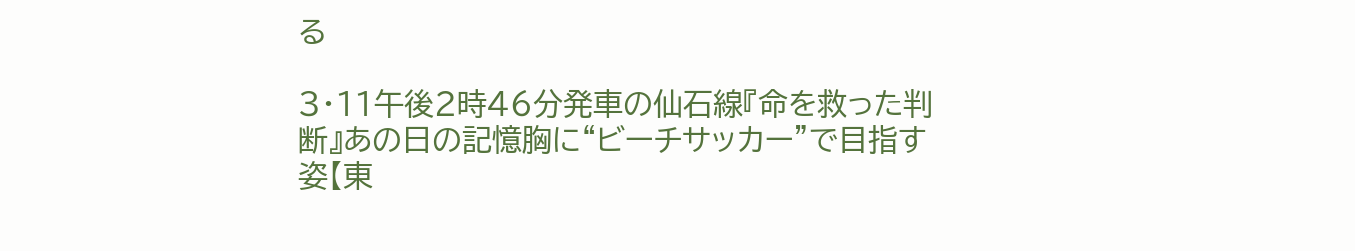る

3・11午後2時46分発車の仙石線『命を救った判断』あの日の記憶胸に“ビーチサッカー”で目指す姿【東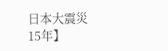日本大震災15年】